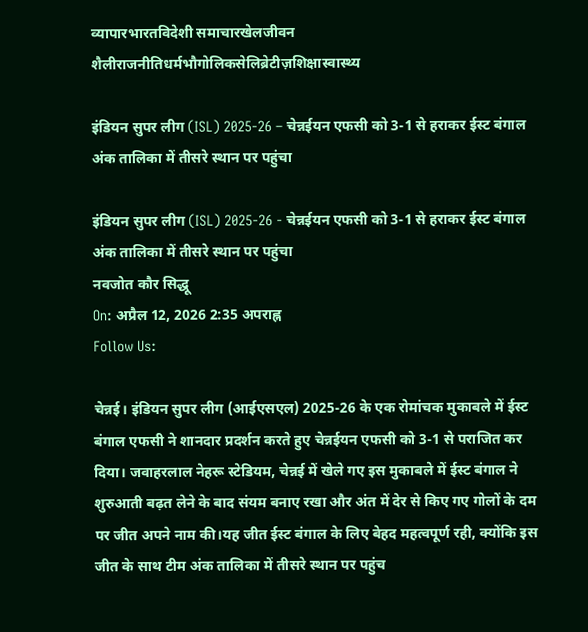व्यापारभारतविदेशी समाचारखेलजीवन शैलीराजनीतिधर्मभौगोलिकसेलिब्रेटीज़शिक्षास्वास्थ्य

इंडियन सुपर लीग (ISL) 2025-26 – चेन्नईयन एफसी को 3-1 से हराकर ईस्ट बंगाल अंक तालिका में तीसरे स्थान पर पहुंचा

इंडियन सुपर लीग (ISL) 2025-26 - चेन्नईयन एफसी को 3-1 से हराकर ईस्ट बंगाल अंक तालिका में तीसरे स्थान पर पहुंचा
नवजोत कौर सिद्धू
On: अप्रैल 12, 2026 2:35 अपराह्न
Follow Us:

चेन्नई। इंडियन सुपर लीग (आईएसएल) 2025-26 के एक रोमांचक मुकाबले में ईस्ट बंगाल एफसी ने शानदार प्रदर्शन करते हुए चेन्नईयन एफसी को 3-1 से पराजित कर दिया। जवाहरलाल नेहरू स्टेडियम, चेन्नई में खेले गए इस मुकाबले में ईस्ट बंगाल ने शुरुआती बढ़त लेने के बाद संयम बनाए रखा और अंत में देर से किए गए गोलों के दम पर जीत अपने नाम की।यह जीत ईस्ट बंगाल के लिए बेहद महत्वपूर्ण रही, क्योंकि इस जीत के साथ टीम अंक तालिका में तीसरे स्थान पर पहुंच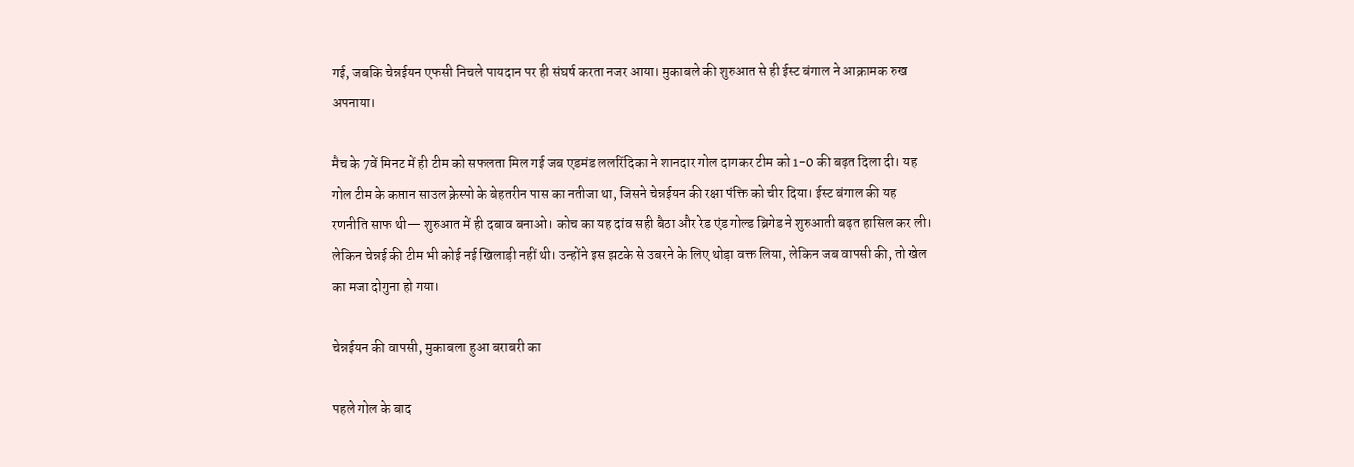गई, जबकि चेन्नईयन एफसी निचले पायदान पर ही संघर्ष करता नजर आया। मुकाबले की शुरुआत से ही ईस्ट बंगाल ने आक्रामक रुख अपनाया।

मैच के 7वें मिनट में ही टीम को सफलता मिल गई जब एडमंड ललरिंदिका ने शानदार गोल दागकर टीम को 1-0 की बढ़त दिला दी। यह गोल टीम के कप्तान साउल क्रेस्पो के बेहतरीन पास का नतीजा था, जिसने चेन्नईयन की रक्षा पंक्ति को चीर दिया। ईस्ट बंगाल की यह रणनीति साफ थी— शुरुआत में ही दबाव बनाओ। कोच का यह दांव सही बैठा और रेड एंड गोल्ड ब्रिगेड ने शुरुआती बढ़त हासिल कर ली। लेकिन चेन्नई की टीम भी कोई नई खिलाड़ी नहीं थी। उन्होंने इस झटके से उबरने के लिए थोड़ा वक्त लिया, लेकिन जब वापसी की, तो खेल का मजा दोगुना हो गया।

चेन्नईयन की वापसी, मुकाबला हुआ बराबरी का

पहले गोल के बाद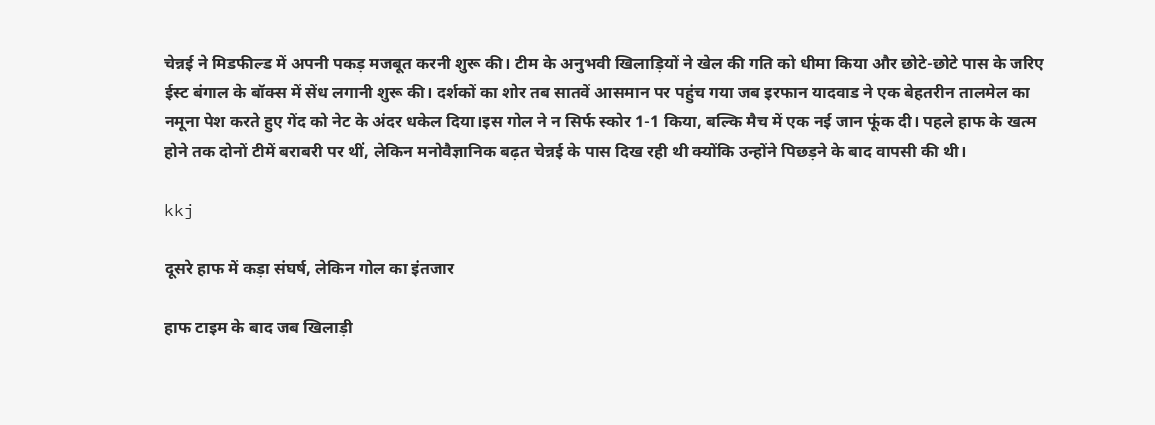चेन्नई ने मिडफील्ड में अपनी पकड़ मजबूत करनी शुरू की। टीम के अनुभवी खिलाड़ियों ने खेल की गति को धीमा किया और छोटे-छोटे पास के जरिए ईस्ट बंगाल के बॉक्स में सेंध लगानी शुरू की। दर्शकों का शोर तब सातवें आसमान पर पहुंच गया जब इरफान यादवाड ने एक बेहतरीन तालमेल का नमूना पेश करते हुए गेंद को नेट के अंदर धकेल दिया।इस गोल ने न सिर्फ स्कोर 1-1 किया, बल्कि मैच में एक नई जान फूंक दी। पहले हाफ के खत्म होने तक दोनों टीमें बराबरी पर थीं, लेकिन मनोवैज्ञानिक बढ़त चेन्नई के पास दिख रही थी क्योंकि उन्होंने पिछड़ने के बाद वापसी की थी।

kkj

दूसरे हाफ में कड़ा संघर्ष, लेकिन गोल का इंतजार

हाफ टाइम के बाद जब खिलाड़ी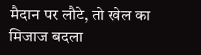मैदान पर लौटे, तो खेल का मिजाज बदला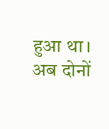हुआ था। अब दोनों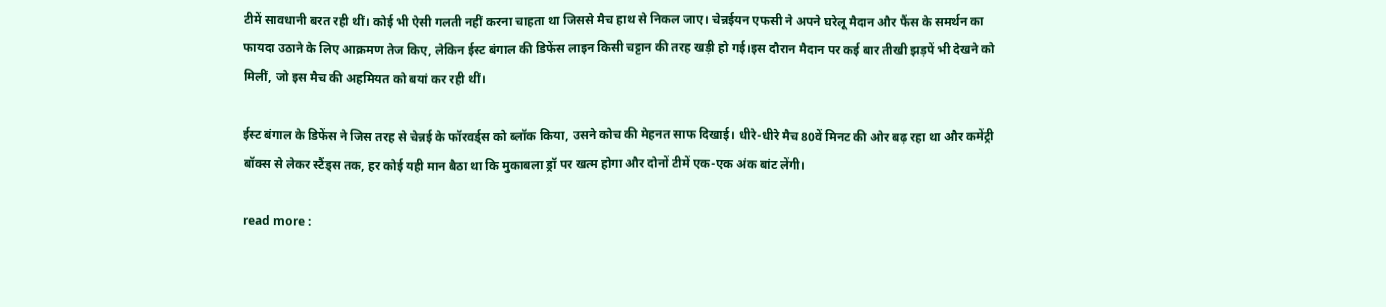टीमें सावधानी बरत रही थीं। कोई भी ऐसी गलती नहीं करना चाहता था जिससे मैच हाथ से निकल जाए। चेन्नईयन एफसी ने अपने घरेलू मैदान और फैंस के समर्थन का फायदा उठाने के लिए आक्रमण तेज किए, लेकिन ईस्ट बंगाल की डिफेंस लाइन किसी चट्टान की तरह खड़ी हो गई।इस दौरान मैदान पर कई बार तीखी झड़पें भी देखने को मिलीं, जो इस मैच की अहमियत को बयां कर रही थीं।

ईस्ट बंगाल के डिफेंस ने जिस तरह से चेन्नई के फॉरवर्ड्स को ब्लॉक किया, उसने कोच की मेहनत साफ दिखाई। धीरे-धीरे मैच 80वें मिनट की ओर बढ़ रहा था और कमेंट्री बॉक्स से लेकर स्टैंड्स तक, हर कोई यही मान बैठा था कि मुकाबला ड्रॉ पर खत्म होगा और दोनों टीमें एक-एक अंक बांट लेंगी।

read more :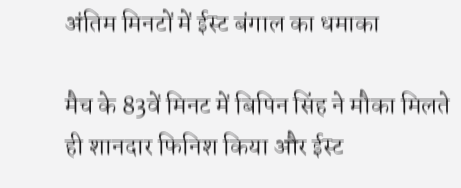अंतिम मिनटों में ईस्ट बंगाल का धमाका

मैच के 83वें मिनट में बिपिन सिंह ने मौका मिलते ही शानदार फिनिश किया और ईस्ट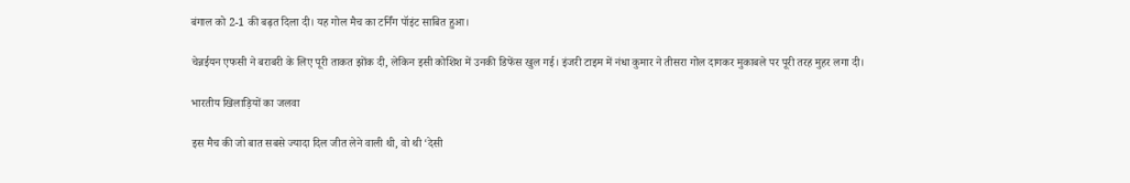बंगाल को 2-1 की बढ़त दिला दी। यह गोल मैच का टर्निंग पॉइंट साबित हुआ।

चेन्नईयन एफसी ने बराबरी के लिए पूरी ताकत झोंक दी, लेकिन इसी कोशिश में उनकी डिफेंस खुल गई। इंजरी टाइम में नंधा कुमार ने तीसरा गोल दागकर मुकाबले पर पूरी तरह मुहर लगा दी।

भारतीय खिलाड़ियों का जलवा

इस मैच की जो बात सबसे ज्यादा दिल जीत लेने वाली थी, वो थी ‘देसी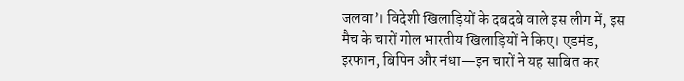जलवा’। विदेशी खिलाड़ियों के दबदबे वाले इस लीग में, इस मैच के चारों गोल भारतीय खिलाड़ियों ने किए। एडमंड, इरफान, बिपिन और नंधा—इन चारों ने यह साबित कर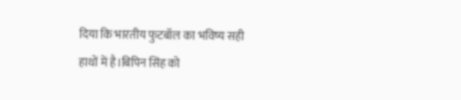दिया कि भारतीय फुटबॉल का भविष्य सही हाथों में है।बिपिन सिंह को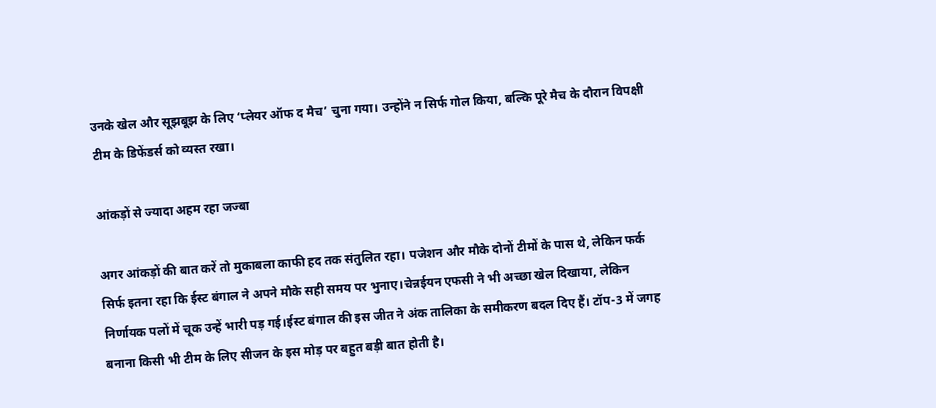उनके खेल और सूझबूझ के लिए ‘प्लेयर ऑफ द मैच’ चुना गया। उन्होंने न सिर्फ गोल किया, बल्कि पूरे मैच के दौरान विपक्षी टीम के डिफेंडर्स को व्यस्त रखा।

आंकड़ों से ज्यादा अहम रहा जज्बा

अगर आंकड़ों की बात करें तो मुकाबला काफी हद तक संतुलित रहा। पजेशन और मौके दोनों टीमों के पास थे, लेकिन फर्क सिर्फ इतना रहा कि ईस्ट बंगाल ने अपने मौके सही समय पर भुनाए।चेन्नईयन एफसी ने भी अच्छा खेल दिखाया, लेकिन निर्णायक पलों में चूक उन्हें भारी पड़ गई।ईस्ट बंगाल की इस जीत ने अंक तालिका के समीकरण बदल दिए हैं। टॉप-3 में जगह बनाना किसी भी टीम के लिए सीजन के इस मोड़ पर बहुत बड़ी बात होती है।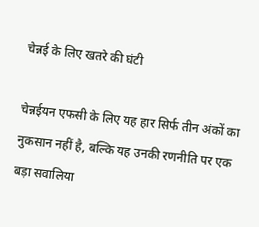चेन्नई के लिए खतरे की घंटी

चेन्नईयन एफसी के लिए यह हार सिर्फ तीन अंकों का नुकसान नहीं है, बल्कि यह उनकी रणनीति पर एक बड़ा सवालिया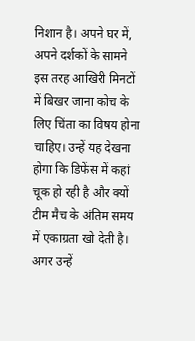निशान है। अपने घर में, अपने दर्शकों के सामने इस तरह आखिरी मिनटों में बिखर जाना कोच के लिए चिंता का विषय होना चाहिए। उन्हें यह देखना होगा कि डिफेंस में कहां चूक हो रही है और क्यों टीम मैच के अंतिम समय में एकाग्रता खो देती है। अगर उन्हें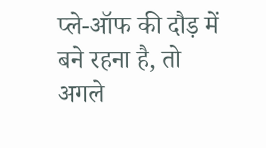प्ले-ऑफ की दौड़ में बने रहना है, तो अगले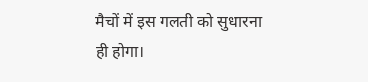मैचों में इस गलती को सुधारना ही होगा।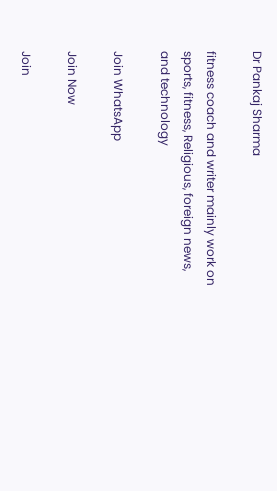Dr Pankaj Sharma

fitness coach and writer mainly work on sports, fitness, Religious, foreign news, and technology

Join WhatsApp

Join Now

Join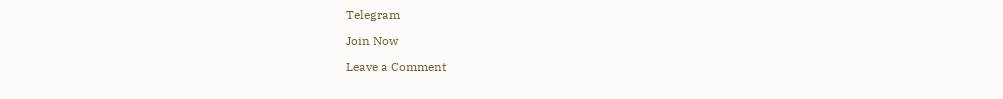Telegram

Join Now

Leave a Comment